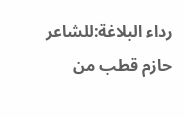رداء البلاغة:للشاعر حازم قطب من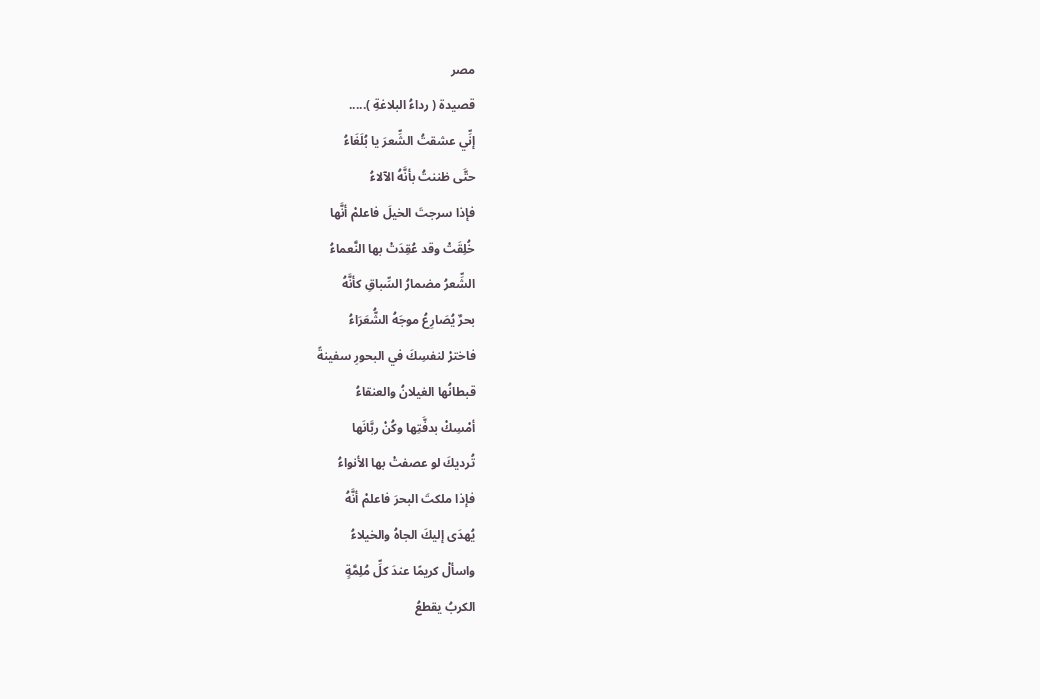مصر
قصيدة ( رداءُ البلاغةِ ).....
إنِّي عشقتُ الشِّعرَ يا بُلَغَاءُ
حتَّى ظننتُ بأنَّهُ الآلاءُ
فإذا سرجتَ الخيلَ فاعلمْ أنَّها
خُلِقَتْ وقد عُقِدَتْ بها النَّعماءُ
الشِّعرُ مضمارُ السِّباقِ كأنَّهُ
بحرٌ يُصَارِعُ موجَهُ الشُّعَرَاءُ
فاخترْ لنفسِكَ في البحورِ سفينةً
قبطانُها الغيلانُ والعنقاءُ
أمْسِكْ بدفَّتِها وكُنْ ربَّانَها
تُرديكَ لو عصفتْ بها الأنواءُ
فإذا ملكتَ البحرَ فاعلمْ أنَّهُ
يُهدَى إليكَ الجاهُ والخيلاءُ
واسألْ كريمًا عندَ كلِّ مُلِمَّةٍ
الكربُ يقطعُ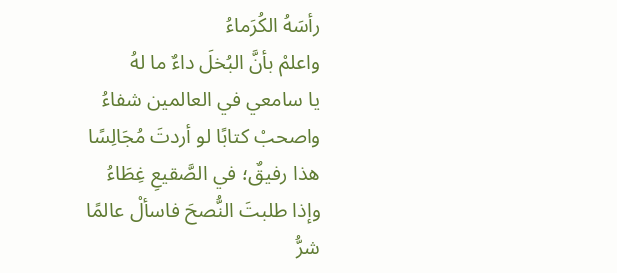رأسَهُ الكُرَماءُ
واعلمْ بأنَّ البُخلَ داءٌ ما لهُ
يا سامعي في العالمين شفاءُ
واصحبْ كتابًا لو أردتَ مُجَالِسًا
هذا رفيقٌ؛ في الصَّقيعِ غِطَاءُ
وإذا طلبتَ النُّصحَ فاسألْ عالمًا
شرُّ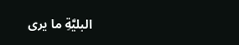البليَّةِ ما يرى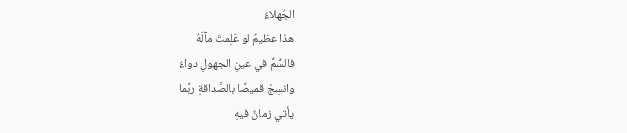الجُهلاءُ
هذا عظيمٌ لو عَلِمتَ مآلَهُ
فالسُّمُّ في عينِ الجهولِ دواءُ
وانسِجْ قميصًا بالصَّداقةِ ربَّما
يأتي زمانٌ فيهِ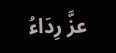عزَّ رِدَاءُ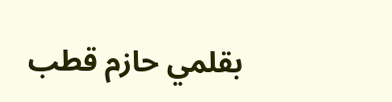بقلمي حازم قطب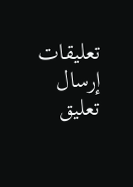تعليقات
إرسال تعليق